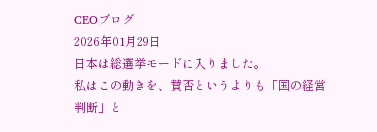CEOブログ
2026年01月29日
日本は総選挙モードに入りました。
私はこの動きを、賛否というよりも「国の経営判断」と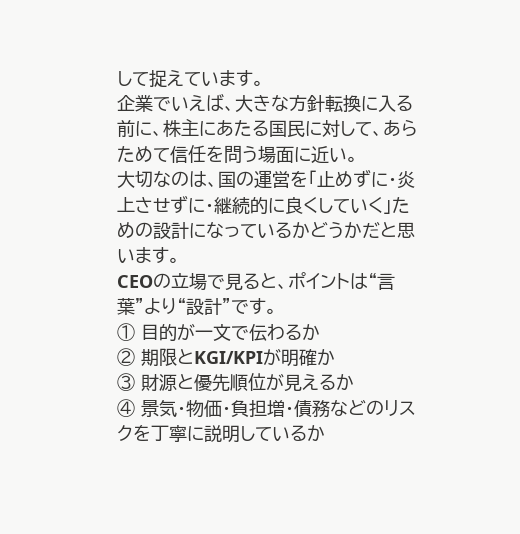して捉えています。
企業でいえば、大きな方針転換に入る前に、株主にあたる国民に対して、あらためて信任を問う場面に近い。
大切なのは、国の運営を「止めずに・炎上させずに・継続的に良くしていく」ための設計になっているかどうかだと思います。
CEOの立場で見ると、ポイントは“言葉”より“設計”です。
① 目的が一文で伝わるか
② 期限とKGI/KPIが明確か
③ 財源と優先順位が見えるか
④ 景気・物価・負担増・債務などのリスクを丁寧に説明しているか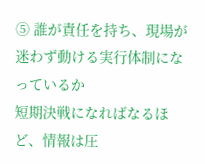⑤ 誰が責任を持ち、現場が迷わず動ける実行体制になっているか
短期決戦になればなるほど、情報は圧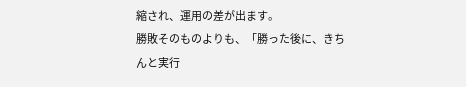縮され、運用の差が出ます。
勝敗そのものよりも、「勝った後に、きちんと実行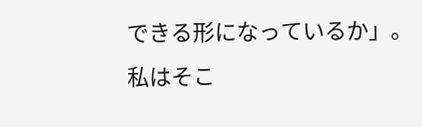できる形になっているか」。
私はそこ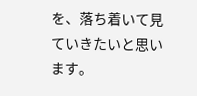を、落ち着いて見ていきたいと思います。